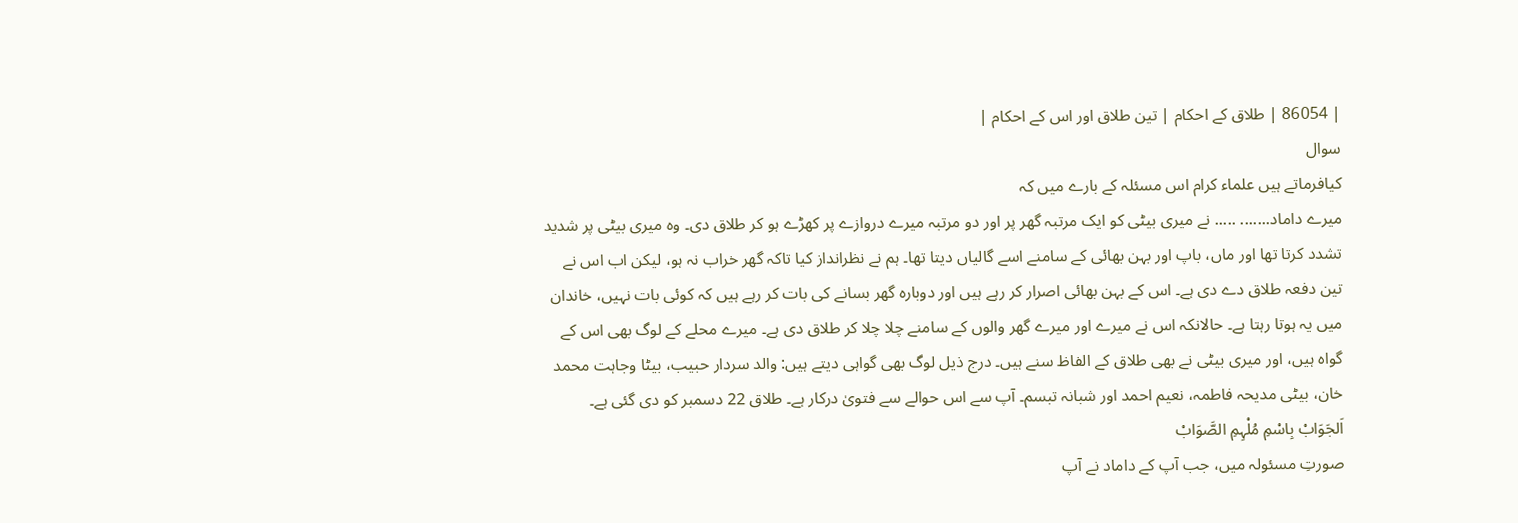| 86054 | طلاق کے احکام | تین طلاق اور اس کے احکام |
سوال
کیافرماتے ہیں علماء کرام اس مسئلہ کے بارے میں کہ
میرے داماد....... ..... نے میری بیٹی کو ایک مرتبہ گھر پر اور دو مرتبہ میرے دروازے پر کھڑے ہو کر طلاق دی۔ وہ میری بیٹی پر شدید تشدد کرتا تھا اور ماں، باپ اور بہن بھائی کے سامنے اسے گالیاں دیتا تھا۔ ہم نے نظرانداز کیا تاکہ گھر خراب نہ ہو، لیکن اب اس نے تین دفعہ طلاق دے دی ہے۔ اس کے بہن بھائی اصرار کر رہے ہیں اور دوبارہ گھر بسانے کی بات کر رہے ہیں کہ کوئی بات نہیں، خاندان میں یہ ہوتا رہتا ہے۔ حالانکہ اس نے میرے اور میرے گھر والوں کے سامنے چلا چلا کر طلاق دی ہے۔ میرے محلے کے لوگ بھی اس کے گواہ ہیں، اور میری بیٹی نے بھی طلاق کے الفاظ سنے ہیں۔ درج ذیل لوگ بھی گواہی دیتے ہیں: والد سردار حبیب، بیٹا وجاہت محمد خان، بیٹی مدیحہ فاطمہ، نعیم احمد اور شبانہ تبسم۔ آپ سے اس حوالے سے فتویٰ درکار ہے۔ طلاق 22 دسمبر کو دی گئی ہے۔
اَلجَوَابْ بِاسْمِ مُلْہِمِ الصَّوَابْ
صورتِ مسئولہ میں، جب آپ کے داماد نے آپ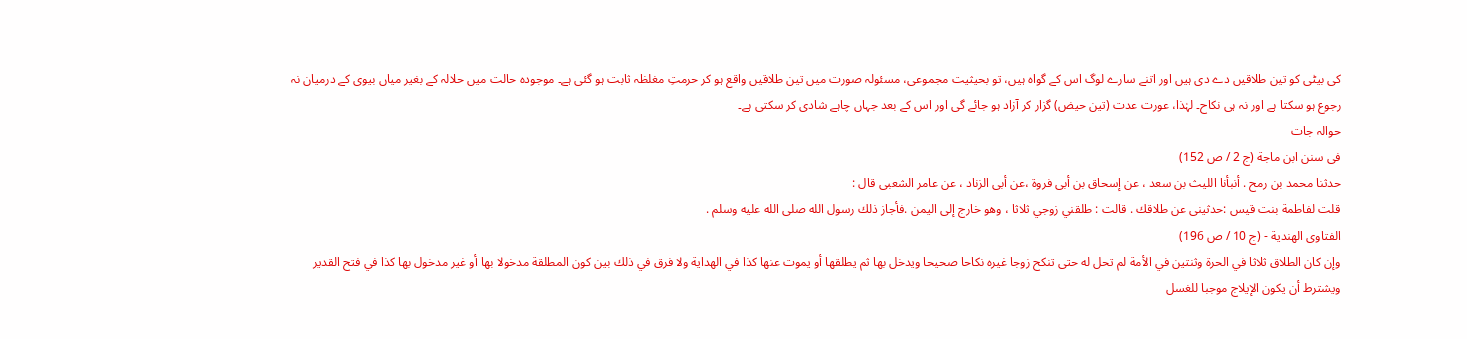کی بیٹی کو تین طلاقیں دے دی ہیں اور اتنے سارے لوگ اس کے گواہ ہیں، تو بحیثیت مجموعی، مسئولہ صورت میں تین طلاقیں واقع ہو کر حرمتِ مغلظہ ثابت ہو گئی ہے۔ موجودہ حالت میں حلالہ کے بغیر میاں بیوی کے درمیان نہ رجوع ہو سکتا ہے اور نہ ہی نکاح۔ لہٰذا، عورت عدت (تین حیض) گزار کر آزاد ہو جائے گی اور اس کے بعد جہاں چاہے شادی کر سکتی ہے۔
حوالہ جات
فی سنن ابن ماجة (ج 2 / ص 152)
حدثنا محمد بن رمح . أنبأنا الليث بن سعد ، عن إسحاق بن أبى فروة ،عن أبى الزناد ، عن عامر الشعبى قال :
قلت لفاطمة بنت قيس :حدثينى عن طلاقك . قالت : طلقني زوجي ثلاثا ، وهو خارج إلى اليمن .فأجاز ذلك رسول الله صلى الله عليه وسلم .
الفتاوى الهندية - (ج 10 / ص 196)
وإن كان الطلاق ثلاثا في الحرة وثنتين في الأمة لم تحل له حتى تنكح زوجا غيره نكاحا صحيحا ويدخل بها ثم يطلقها أو يموت عنها كذا في الهداية ولا فرق في ذلك بين كون المطلقة مدخولا بها أو غير مدخول بها كذا في فتح القدير ويشترط أن يكون الإيلاج موجبا للغسل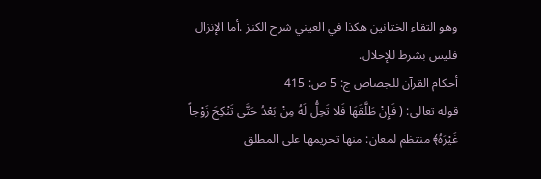وهو التقاء الختانين هكذا في العيني شرح الكنز .أما الإنزال فليس بشرط للإحلال.
أحكام القرآن للجصاص ج: 5 ص: 415
قوله تعالى: ( فَإِنْ طَلَّقَهَا فَلا تَحِلُّ لَهُ مِنْ بَعْدُ حَتَّى تَنْكِحَ زَوْجاً غَيْرَهُ﴾ منتظم لمعان: منها تحريمها على المطلق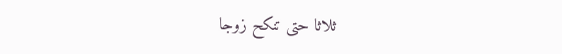ثلاثا حتى تنكح زوجا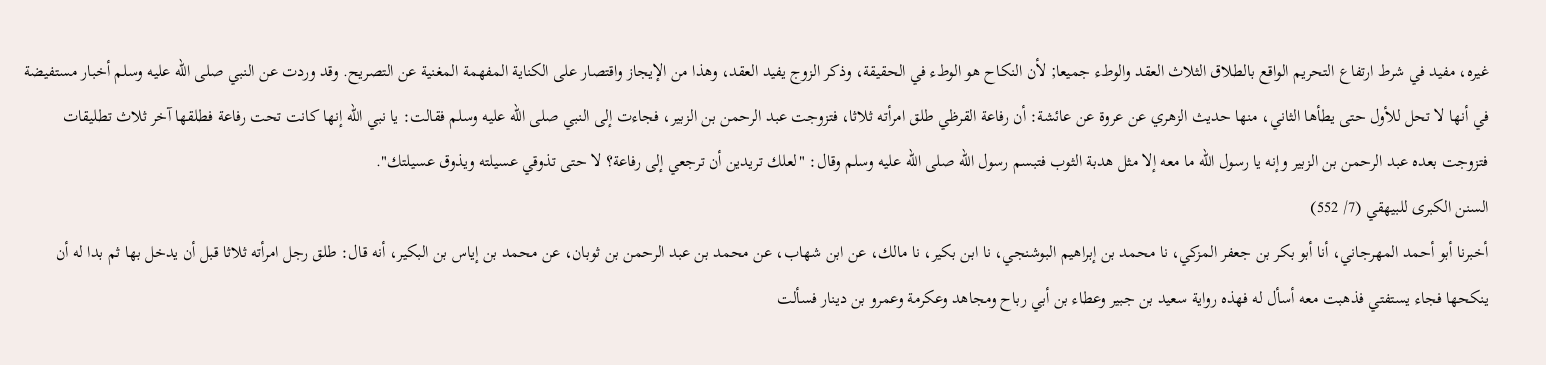غيره، مفيد في شرط ارتفاع التحريم الواقع بالطلاق الثلاث العقد والوطء جميعا; لأن النكاح هو الوطء في الحقيقة، وذكر الزوج يفيد العقد، وهذا من الإيجاز واقتصار على الكناية المفهمة المغنية عن التصريح. وقد وردت عن النبي صلى الله عليه وسلم أخبار مستفيضة في أنها لا تحل للأول حتى يطأها الثاني، منها حديث الزهري عن عروة عن عائشة: أن رفاعة القرظي طلق امرأته ثلاثا، فتزوجت عبد الرحمن بن الزبير، فجاءت إلى النبي صلى الله عليه وسلم فقالت: يا نبي الله إنها كانت تحت رفاعة فطلقها آخر ثلاث تطليقات فتزوجت بعده عبد الرحمن بن الزبير وإنه يا رسول الله ما معه إلا مثل هدبة الثوب فتبسم رسول الله صلى الله عليه وسلم وقال: "لعلك تريدين أن ترجعي إلى رفاعة؟ لا حتى تذوقي عسيلته ويذوق عسيلتك".
السنن الكبرى للبيهقي (7/ 552)
أخبرنا أبو أحمد المهرجاني، أنا أبو بكر بن جعفر المزكي، نا محمد بن إبراهيم البوشنجي، نا ابن بكير، نا مالك، عن ابن شهاب، عن محمد بن عبد الرحمن بن ثوبان، عن محمد بن إياس بن البكير، أنه قال: طلق رجل امرأته ثلاثا قبل أن يدخل بها ثم بدا له أن ينكحها فجاء يستفتي فذهبت معه أسأل له فهذه رواية سعيد بن جبير وعطاء بن أبي رباح ومجاهد وعكرمة وعمرو بن دينار فسألت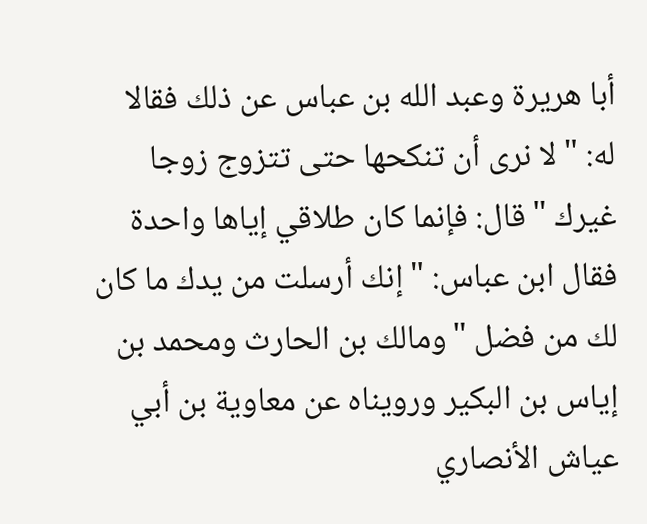أبا هريرة وعبد الله بن عباس عن ذلك فقالا له: " لا نرى أن تنكحها حتى تتزوج زوجا غيرك " قال: فإنما كان طلاقي إياها واحدة فقال ابن عباس: " إنك أرسلت من يدك ما كان لك من فضل "ومالك بن الحارث ومحمد بن إياس بن البكير ورويناه عن معاوية بن أبي عياش الأنصاري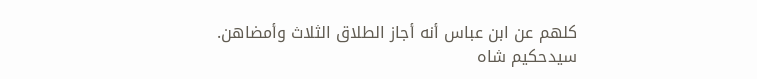كلهم عن ابن عباس أنه أجاز الطلاق الثلاث وأمضاهن.
سیدحکیم شاہ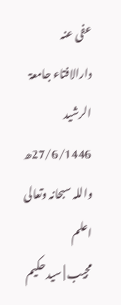عفی عنہ
دارالافتاء جامعۃ الرشید
27/6/1446ھ
واللہ سبحانہ وتعالی اعلم
مجیب | سید حکیم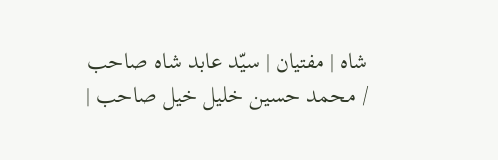شاہ | مفتیان | سیّد عابد شاہ صاحب / محمد حسین خلیل خیل صاحب |